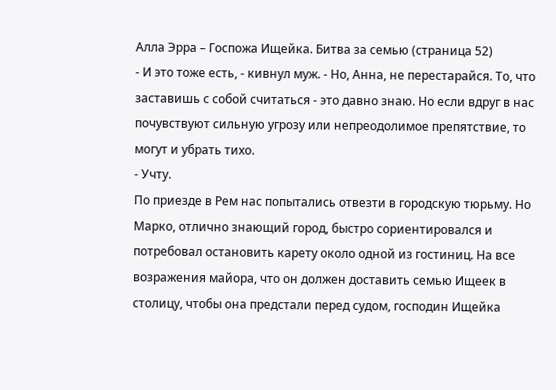Алла Эрра – Госпожа Ищейка. Битва за семью (страница 52)
- И это тоже есть, - кивнул муж. - Но, Анна, не перестарайся. То, что заставишь с собой считаться - это давно знаю. Но если вдруг в нас почувствуют сильную угрозу или непреодолимое препятствие, то могут и убрать тихо.
- Учту.
По приезде в Рем нас попытались отвезти в городскую тюрьму. Но Марко, отлично знающий город, быстро сориентировался и потребовал остановить карету около одной из гостиниц. На все возражения майора, что он должен доставить семью Ищеек в столицу, чтобы она предстали перед судом, господин Ищейка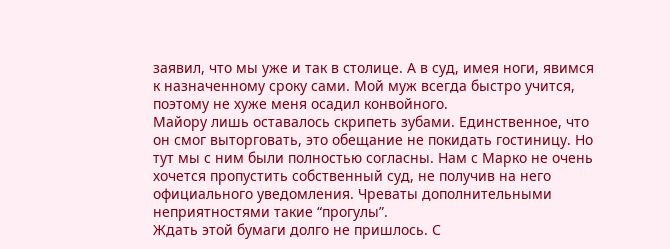заявил, что мы уже и так в столице. А в суд, имея ноги, явимся к назначенному сроку сами. Мой муж всегда быстро учится, поэтому не хуже меня осадил конвойного.
Майору лишь оставалось скрипеть зубами. Единственное, что он смог выторговать, это обещание не покидать гостиницу. Но тут мы с ним были полностью согласны. Нам с Марко не очень хочется пропустить собственный суд, не получив на него официального уведомления. Чреваты дополнительными неприятностями такие “прогулы”.
Ждать этой бумаги долго не пришлось. С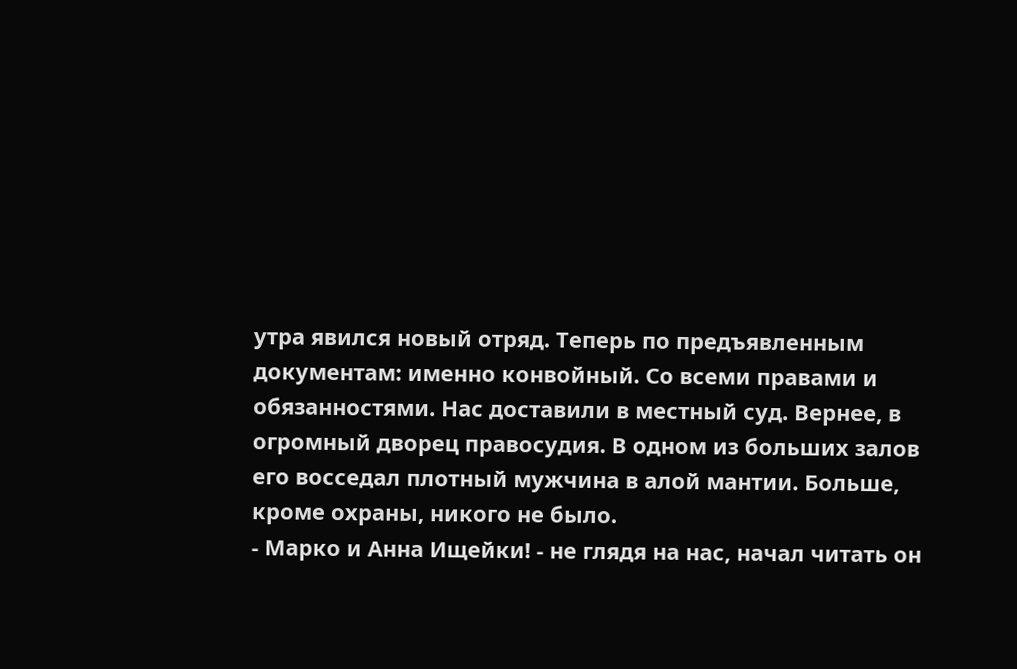утра явился новый отряд. Теперь по предъявленным документам: именно конвойный. Со всеми правами и обязанностями. Нас доставили в местный суд. Вернее, в огромный дворец правосудия. В одном из больших залов его восседал плотный мужчина в алой мантии. Больше, кроме охраны, никого не было.
- Марко и Анна Ищейки! - не глядя на нас, начал читать он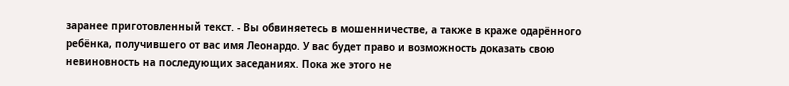заранее приготовленный текст. - Вы обвиняетесь в мошенничестве, а также в краже одарённого ребёнка, получившего от вас имя Леонардо. У вас будет право и возможность доказать свою невиновность на последующих заседаниях. Пока же этого не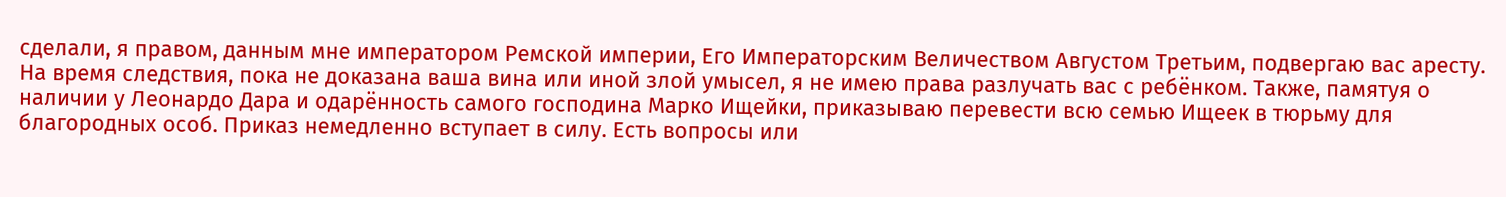сделали, я правом, данным мне императором Ремской империи, Его Императорским Величеством Августом Третьим, подвергаю вас аресту. На время следствия, пока не доказана ваша вина или иной злой умысел, я не имею права разлучать вас с ребёнком. Также, памятуя о наличии у Леонардо Дара и одарённость самого господина Марко Ищейки, приказываю перевести всю семью Ищеек в тюрьму для благородных особ. Приказ немедленно вступает в силу. Есть вопросы или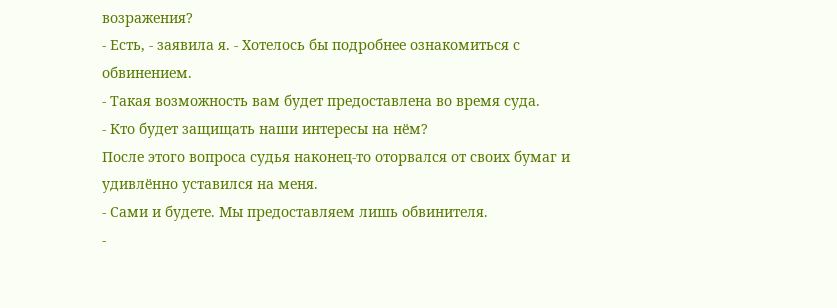возражения?
- Есть, - заявила я. - Хотелось бы подробнее ознакомиться с обвинением.
- Такая возможность вам будет предоставлена во время суда.
- Кто будет защищать наши интересы на нём?
После этого вопроса судья наконец-то оторвался от своих бумаг и удивлённо уставился на меня.
- Сами и будете. Мы предоставляем лишь обвинителя.
-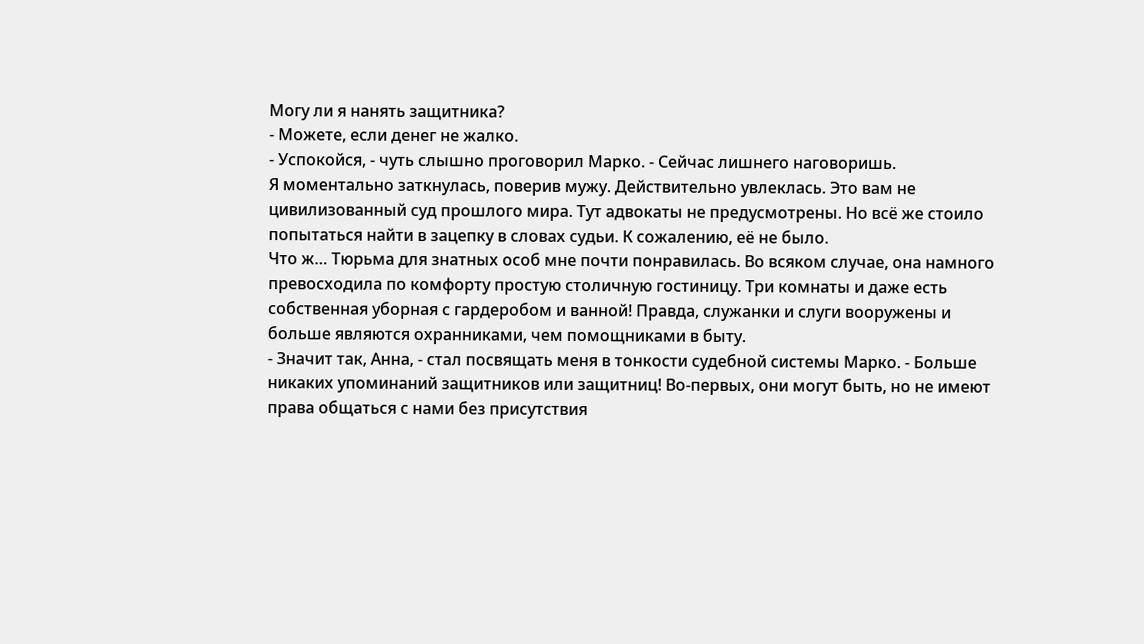Могу ли я нанять защитника?
- Можете, если денег не жалко.
- Успокойся, - чуть слышно проговорил Марко. - Сейчас лишнего наговоришь.
Я моментально заткнулась, поверив мужу. Действительно увлеклась. Это вам не цивилизованный суд прошлого мира. Тут адвокаты не предусмотрены. Но всё же стоило попытаться найти в зацепку в словах судьи. К сожалению, её не было.
Что ж… Тюрьма для знатных особ мне почти понравилась. Во всяком случае, она намного превосходила по комфорту простую столичную гостиницу. Три комнаты и даже есть собственная уборная с гардеробом и ванной! Правда, служанки и слуги вооружены и больше являются охранниками, чем помощниками в быту.
- Значит так, Анна, - стал посвящать меня в тонкости судебной системы Марко. - Больше никаких упоминаний защитников или защитниц! Во-первых, они могут быть, но не имеют права общаться с нами без присутствия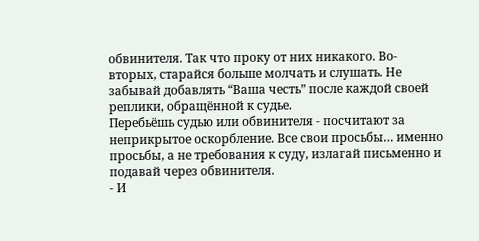обвинителя. Так что проку от них никакого. Во-вторых, старайся больше молчать и слушать. Не забывай добавлять “Ваша честь” после каждой своей реплики, обращённой к судье.
Перебьёшь судью или обвинителя - посчитают за неприкрытое оскорбление. Все свои просьбы… именно просьбы, а не требования к суду, излагай письменно и подавай через обвинителя.
- И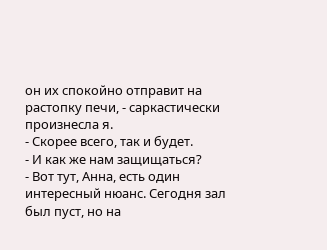он их спокойно отправит на растопку печи, - саркастически произнесла я.
- Скорее всего, так и будет.
- И как же нам защищаться?
- Вот тут, Анна, есть один интересный нюанс. Сегодня зал был пуст, но на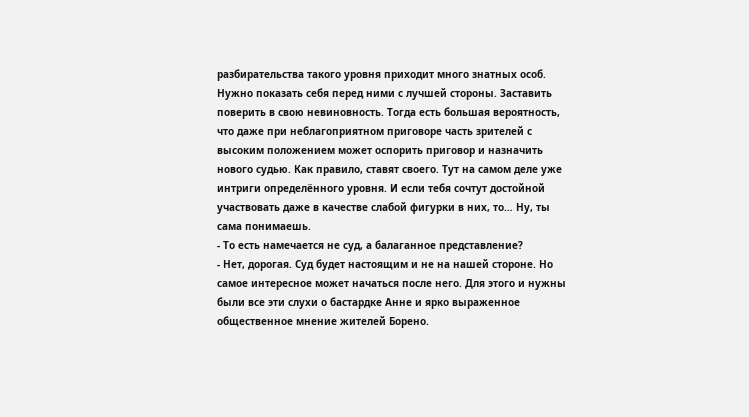разбирательства такого уровня приходит много знатных особ. Нужно показать себя перед ними с лучшей стороны. Заставить поверить в свою невиновность. Тогда есть большая вероятность, что даже при неблагоприятном приговоре часть зрителей с высоким положением может оспорить приговор и назначить нового судью. Как правило, ставят своего. Тут на самом деле уже интриги определённого уровня. И если тебя сочтут достойной участвовать даже в качестве слабой фигурки в них, то… Ну, ты сама понимаешь.
- То есть намечается не суд, а балаганное представление?
- Нет, дорогая. Суд будет настоящим и не на нашей стороне. Но самое интересное может начаться после него. Для этого и нужны были все эти слухи о бастардке Анне и ярко выраженное общественное мнение жителей Борено.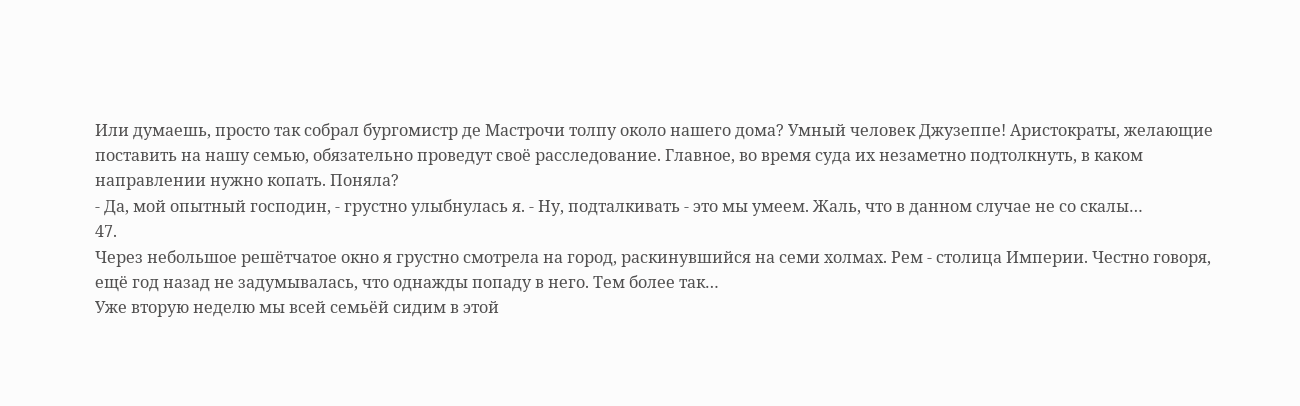Или думаешь, просто так собрал бургомистр де Мастрочи толпу около нашего дома? Умный человек Джузеппе! Аристократы, желающие поставить на нашу семью, обязательно проведут своё расследование. Главное, во время суда их незаметно подтолкнуть, в каком направлении нужно копать. Поняла?
- Да, мой опытный господин, - грустно улыбнулась я. - Ну, подталкивать - это мы умеем. Жаль, что в данном случае не со скалы…
47.
Через небольшое решётчатое окно я грустно смотрела на город, раскинувшийся на семи холмах. Рем - столица Империи. Честно говоря, ещё год назад не задумывалась, что однажды попаду в него. Тем более так…
Уже вторую неделю мы всей семьёй сидим в этой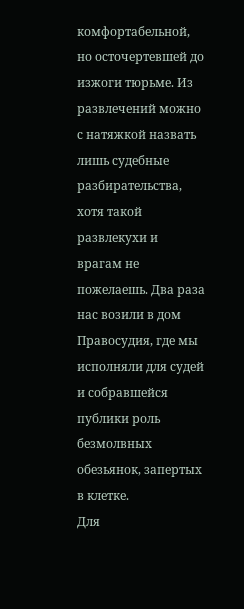комфортабельной, но осточертевшей до изжоги тюрьме. Из развлечений можно с натяжкой назвать лишь судебные разбирательства, хотя такой развлекухи и врагам не пожелаешь. Два раза нас возили в дом Правосудия, где мы исполняли для судей и собравшейся публики роль безмолвных обезьянок, запертых в клетке.
Для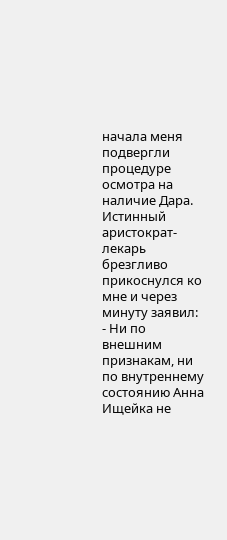начала меня подвергли процедуре осмотра на наличие Дара. Истинный аристократ-лекарь брезгливо прикоснулся ко мне и через минуту заявил:
- Ни по внешним признакам, ни по внутреннему состоянию Анна Ищейка не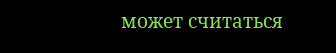может считаться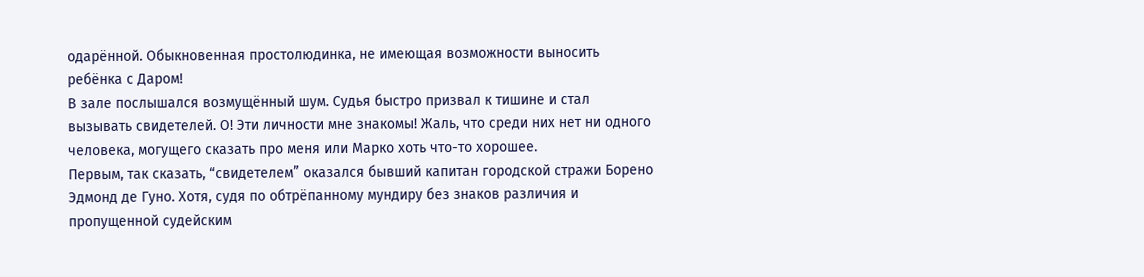одарённой. Обыкновенная простолюдинка, не имеющая возможности выносить ребёнка с Даром!
В зале послышался возмущённый шум. Судья быстро призвал к тишине и стал вызывать свидетелей. О! Эти личности мне знакомы! Жаль, что среди них нет ни одного человека, могущего сказать про меня или Марко хоть что-то хорошее.
Первым, так сказать, “свидетелем” оказался бывший капитан городской стражи Борено Эдмонд де Гуно. Хотя, судя по обтрёпанному мундиру без знаков различия и пропущенной судейским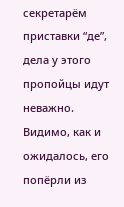секретарём приставки “де”, дела у этого пропойцы идут неважно. Видимо, как и ожидалось, его попёрли из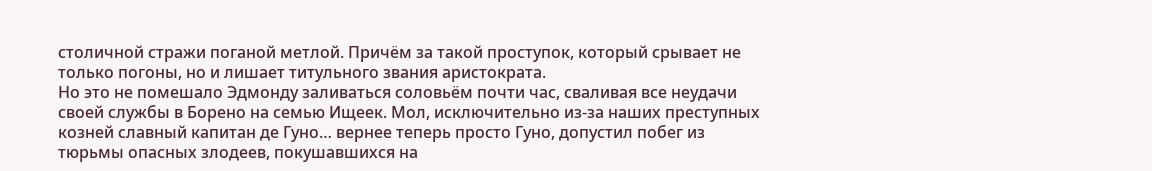столичной стражи поганой метлой. Причём за такой проступок, который срывает не только погоны, но и лишает титульного звания аристократа.
Но это не помешало Эдмонду заливаться соловьём почти час, сваливая все неудачи своей службы в Борено на семью Ищеек. Мол, исключительно из-за наших преступных козней славный капитан де Гуно… вернее теперь просто Гуно, допустил побег из тюрьмы опасных злодеев, покушавшихся на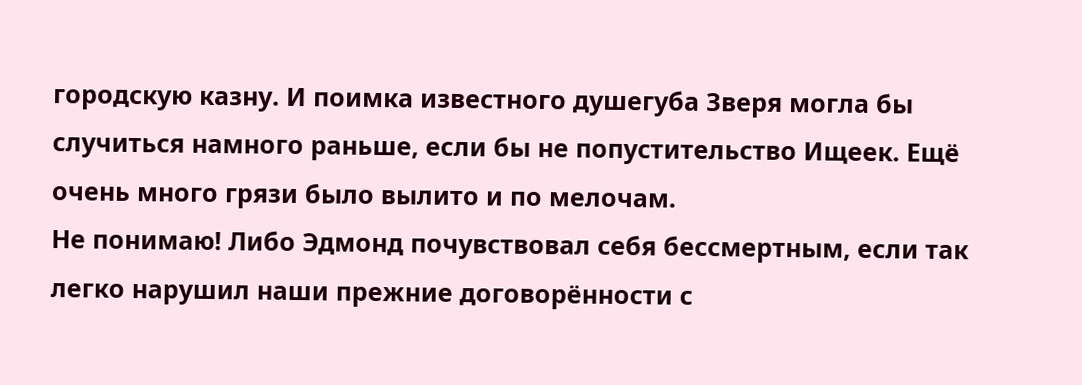городскую казну. И поимка известного душегуба Зверя могла бы случиться намного раньше, если бы не попустительство Ищеек. Ещё очень много грязи было вылито и по мелочам.
Не понимаю! Либо Эдмонд почувствовал себя бессмертным, если так легко нарушил наши прежние договорённости с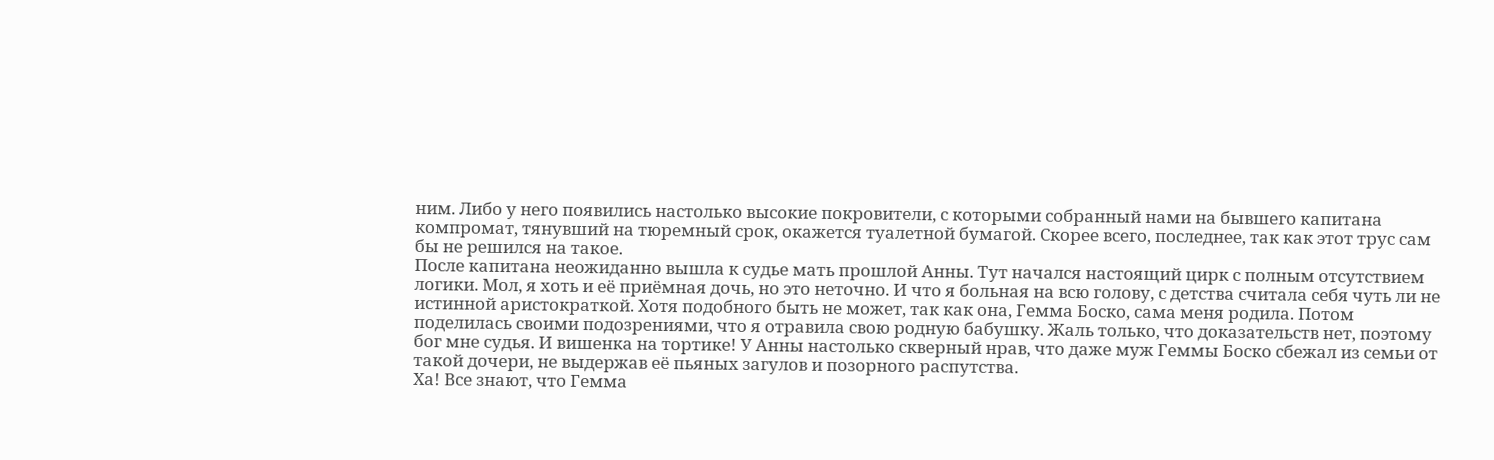ним. Либо у него появились настолько высокие покровители, с которыми собранный нами на бывшего капитана компромат, тянувший на тюремный срок, окажется туалетной бумагой. Скорее всего, последнее, так как этот трус сам бы не решился на такое.
После капитана неожиданно вышла к судье мать прошлой Анны. Тут начался настоящий цирк с полным отсутствием логики. Мол, я хоть и её приёмная дочь, но это неточно. И что я больная на всю голову, с детства считала себя чуть ли не истинной аристократкой. Хотя подобного быть не может, так как она, Гемма Боско, сама меня родила. Потом поделилась своими подозрениями, что я отравила свою родную бабушку. Жаль только, что доказательств нет, поэтому бог мне судья. И вишенка на тортике! У Анны настолько скверный нрав, что даже муж Геммы Боско сбежал из семьи от такой дочери, не выдержав её пьяных загулов и позорного распутства.
Ха! Все знают, что Гемма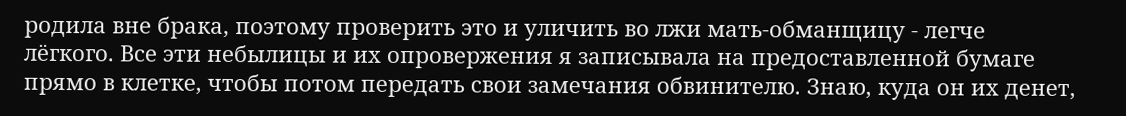родила вне брака, поэтому проверить это и уличить во лжи мать-обманщицу - легче лёгкого. Все эти небылицы и их опровержения я записывала на предоставленной бумаге прямо в клетке, чтобы потом передать свои замечания обвинителю. Знаю, куда он их денет,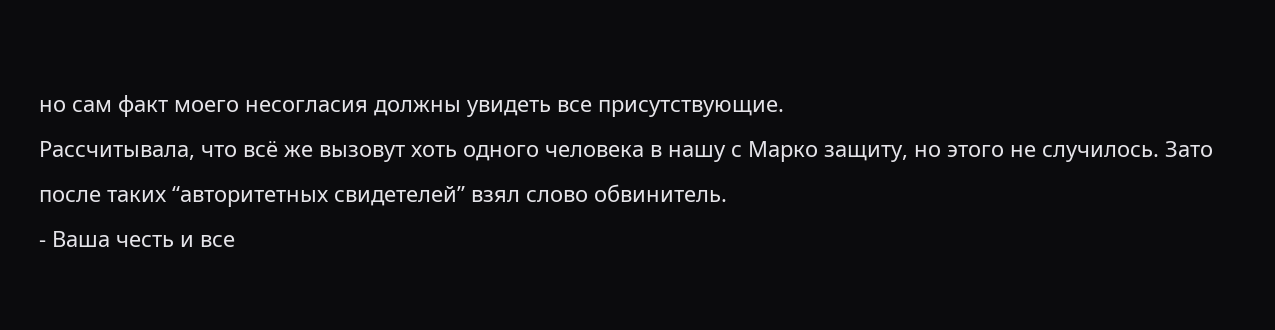но сам факт моего несогласия должны увидеть все присутствующие.
Рассчитывала, что всё же вызовут хоть одного человека в нашу с Марко защиту, но этого не случилось. Зато после таких “авторитетных свидетелей” взял слово обвинитель.
- Ваша честь и все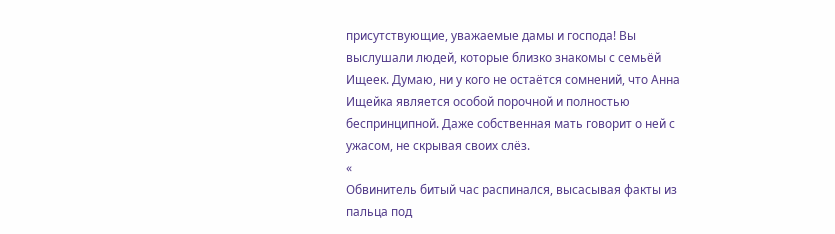присутствующие, уважаемые дамы и господа! Вы выслушали людей, которые близко знакомы с семьёй Ищеек. Думаю, ни у кого не остаётся сомнений, что Анна Ищейка является особой порочной и полностью беспринципной. Даже собственная мать говорит о ней с ужасом, не скрывая своих слёз.
«
Обвинитель битый час распинался, высасывая факты из пальца под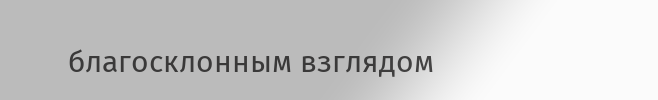благосклонным взглядом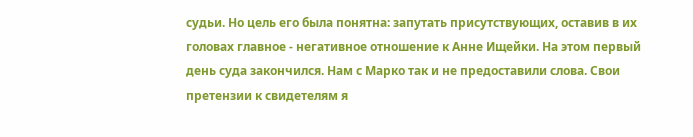судьи. Но цель его была понятна: запутать присутствующих, оставив в их головах главное - негативное отношение к Анне Ищейки. На этом первый день суда закончился. Нам с Марко так и не предоставили слова. Свои претензии к свидетелям я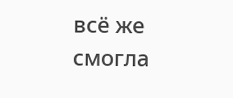всё же смогла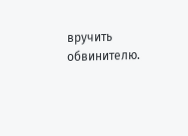вручить обвинителю.